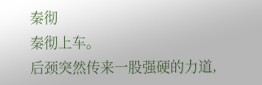秦彻
秦彻上车。
后颈突然传来一股强硬的力道,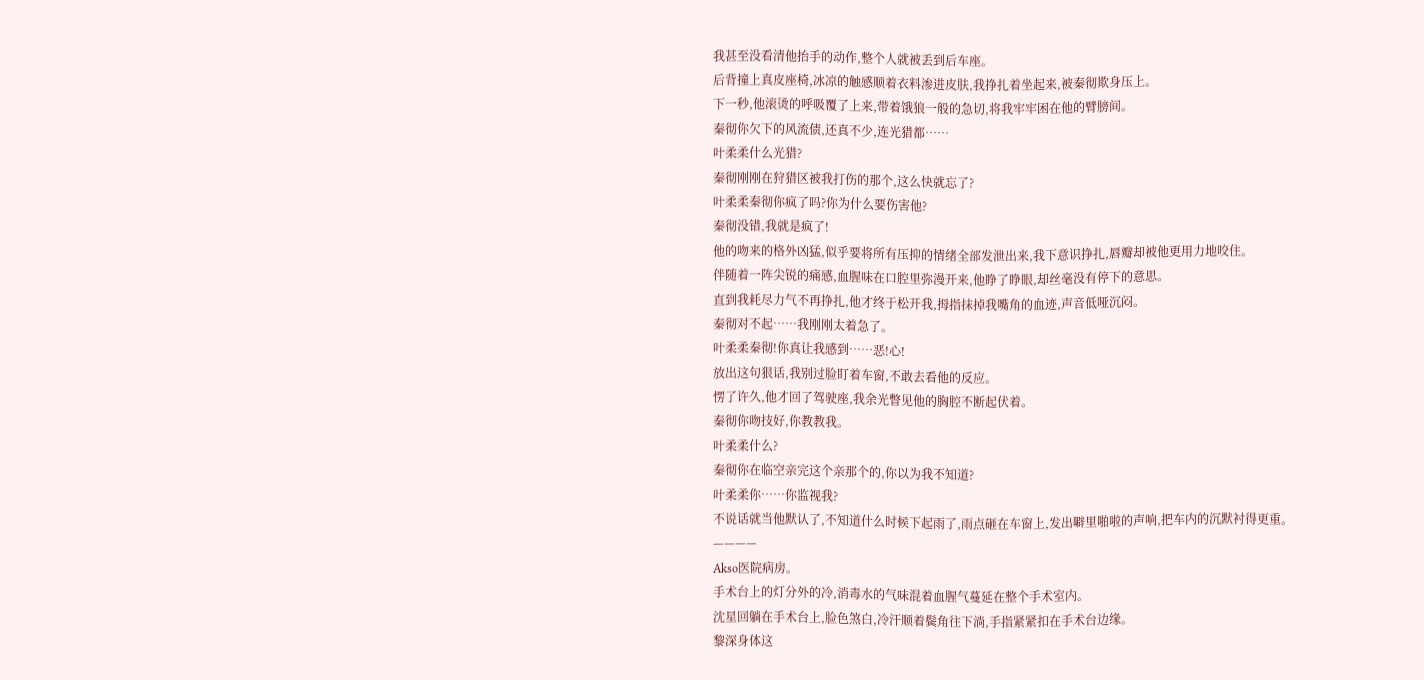我甚至没看清他抬手的动作,整个人就被丢到后车座。
后背撞上真皮座椅,冰凉的触感顺着衣料渗进皮肤,我挣扎着坐起来,被秦彻欺身压上。
下一秒,他滚烫的呼吸覆了上来,带着饿狼一般的急切,将我牢牢困在他的臂膀间。
秦彻你欠下的风流债,还真不少,连光猎都……
叶柔柔什么光猎?
秦彻刚刚在狩猎区被我打伤的那个,这么快就忘了?
叶柔柔秦彻你疯了吗?你为什么要伤害他?
秦彻没错,我就是疯了!
他的吻来的格外凶猛,似乎要将所有压抑的情绪全部发泄出来,我下意识挣扎,唇瓣却被他更用力地咬住。
伴随着一阵尖锐的痛感,血腥味在口腔里弥漫开来,他睁了睁眼,却丝毫没有停下的意思。
直到我耗尽力气不再挣扎,他才终于松开我,拇指抹掉我嘴角的血迹,声音低哑沉闷。
秦彻对不起……我刚刚太着急了。
叶柔柔秦彻!你真让我感到……恶!心!
放出这句狠话,我别过脸盯着车窗,不敢去看他的反应。
愣了许久,他才回了驾驶座,我余光瞥见他的胸腔不断起伏着。
秦彻你吻技好,你教教我。
叶柔柔什么?
秦彻你在临空亲完这个亲那个的,你以为我不知道?
叶柔柔你……你监视我?
不说话就当他默认了,不知道什么时候下起雨了,雨点砸在车窗上,发出噼里啪啦的声响,把车内的沉默衬得更重。
————
Akso医院病房。
手术台上的灯分外的冷,消毒水的气味混着血腥气蔓延在整个手术室内。
沈星回躺在手术台上,脸色煞白,冷汗顺着鬓角往下淌,手指紧紧扣在手术台边缘。
黎深身体这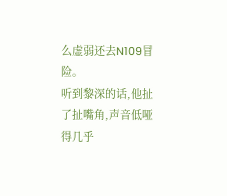么虚弱还去N109冒险。
听到黎深的话,他扯了扯嘴角,声音低哑得几乎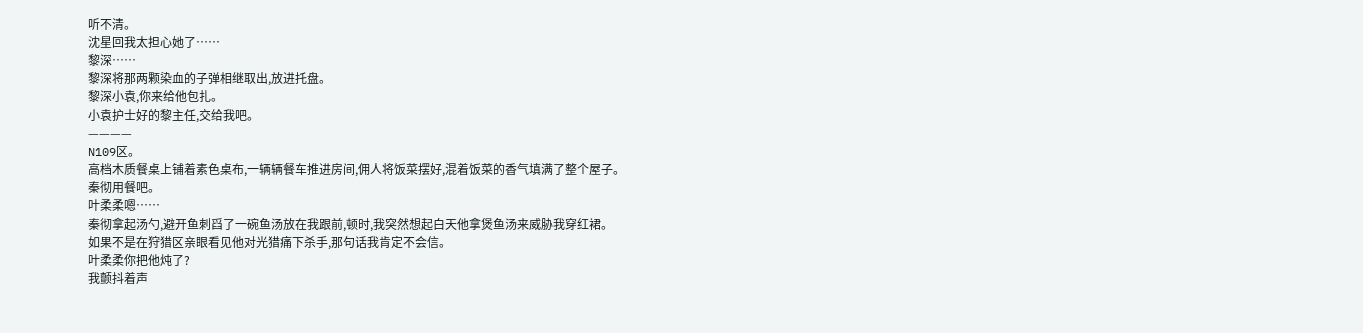听不清。
沈星回我太担心她了……
黎深……
黎深将那两颗染血的子弹相继取出,放进托盘。
黎深小袁,你来给他包扎。
小袁护士好的黎主任,交给我吧。
————
N109区。
高档木质餐桌上铺着素色桌布,一辆辆餐车推进房间,佣人将饭菜摆好,混着饭菜的香气填满了整个屋子。
秦彻用餐吧。
叶柔柔嗯……
秦彻拿起汤勺,避开鱼刺舀了一碗鱼汤放在我跟前,顿时,我突然想起白天他拿煲鱼汤来威胁我穿红裙。
如果不是在狩猎区亲眼看见他对光猎痛下杀手,那句话我肯定不会信。
叶柔柔你把他炖了?
我颤抖着声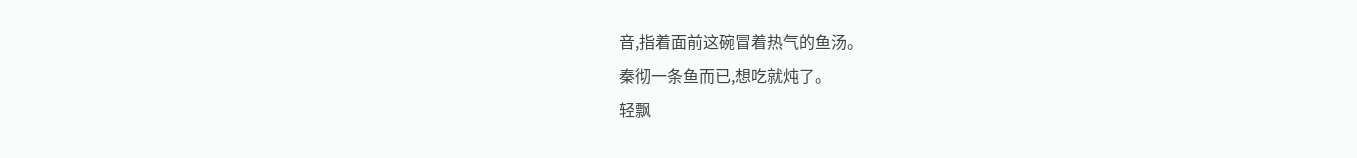音,指着面前这碗冒着热气的鱼汤。
秦彻一条鱼而已,想吃就炖了。
轻飘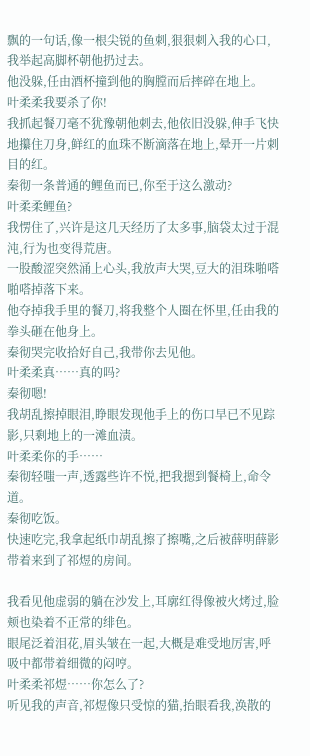飘的一句话,像一根尖锐的鱼刺,狠狠刺入我的心口,我举起高脚杯朝他扔过去。
他没躲,任由酒杯撞到他的胸膛而后摔碎在地上。
叶柔柔我要杀了你!
我抓起餐刀毫不犹豫朝他刺去,他依旧没躲,伸手飞快地攥住刀身,鲜红的血珠不断滴落在地上,晕开一片刺目的红。
秦彻一条普通的鲤鱼而已,你至于这么激动?
叶柔柔鲤鱼?
我愣住了,兴许是这几天经历了太多事,脑袋太过于混沌,行为也变得荒唐。
一股酸涩突然涌上心头,我放声大哭,豆大的泪珠啪嗒啪嗒掉落下来。
他夺掉我手里的餐刀,将我整个人圈在怀里,任由我的拳头砸在他身上。
秦彻哭完收拾好自己,我带你去见他。
叶柔柔真……真的吗?
秦彻嗯!
我胡乱擦掉眼泪,睁眼发现他手上的伤口早已不见踪影,只剩地上的一滩血渍。
叶柔柔你的手……
秦彻轻嗤一声,透露些许不悦,把我摁到餐椅上,命令道。
秦彻吃饭。
快速吃完,我拿起纸巾胡乱擦了擦嘴,之后被薛明薛影带着来到了祁煜的房间。

我看见他虚弱的躺在沙发上,耳廓红得像被火烤过,脸颊也染着不正常的绯色。
眼尾泛着泪花,眉头皱在一起,大概是难受地厉害,呼吸中都带着细微的闷哼。
叶柔柔祁煜……你怎么了?
听见我的声音,祁煜像只受惊的猫,抬眼看我,涣散的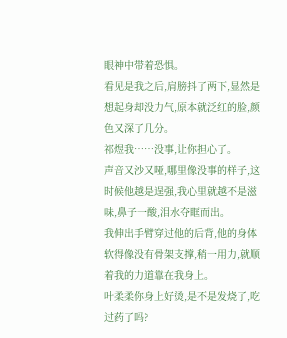眼神中带着恐惧。
看见是我之后,肩膀抖了两下,显然是想起身却没力气,原本就泛红的脸,颜色又深了几分。
祁煜我……没事,让你担心了。
声音又沙又哑,哪里像没事的样子,这时候他越是逞强,我心里就越不是滋味,鼻子一酸,泪水夺眶而出。
我伸出手臂穿过他的后背,他的身体软得像没有骨架支撑,稍一用力,就顺着我的力道靠在我身上。
叶柔柔你身上好烫,是不是发烧了,吃过药了吗?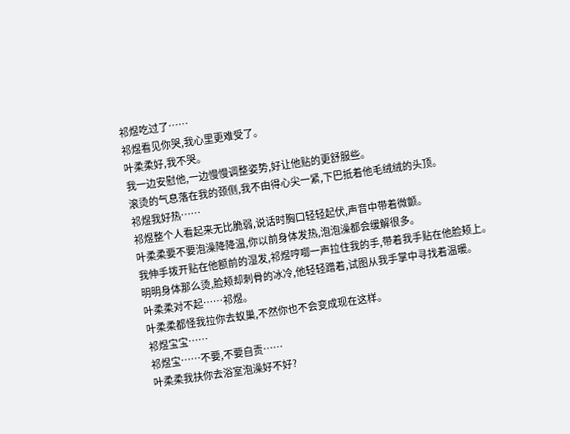祁煜吃过了……
祁煜看见你哭,我心里更难受了。
叶柔柔好,我不哭。
我一边安慰他,一边慢慢调整姿势,好让他贴的更舒服些。
滚烫的气息落在我的颈侧,我不由得心尖一紧,下巴抵着他毛绒绒的头顶。
祁煜我好热……
祁煜整个人看起来无比脆弱,说话时胸口轻轻起伏,声音中带着微颤。
叶柔柔要不要泡澡降降温,你以前身体发热,泡泡澡都会缓解很多。
我伸手拨开贴在他额前的湿发,祁煜哼唧一声拉住我的手,带着我手贴在他脸颊上。
明明身体那么烫,脸颊却刺骨的冰冷,他轻轻蹭着,试图从我手掌中寻找着温暖。
叶柔柔对不起……祁煜。
叶柔柔都怪我拉你去蚁巢,不然你也不会变成现在这样。
祁煜宝宝……
祁煜宝……不要,不要自责……
叶柔柔我扶你去浴室泡澡好不好?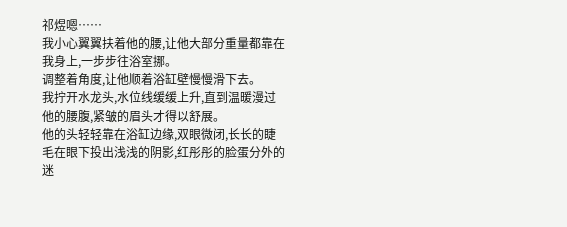祁煜嗯……
我小心翼翼扶着他的腰,让他大部分重量都靠在我身上,一步步往浴室挪。
调整着角度,让他顺着浴缸壁慢慢滑下去。
我拧开水龙头,水位线缓缓上升,直到温暖漫过他的腰腹,紧皱的眉头才得以舒展。
他的头轻轻靠在浴缸边缘,双眼微闭,长长的睫毛在眼下投出浅浅的阴影,红彤彤的脸蛋分外的迷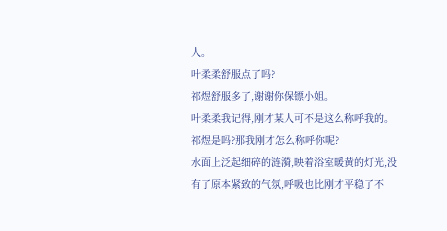人。
叶柔柔舒服点了吗?
祁煜舒服多了,谢谢你保镖小姐。
叶柔柔我记得,刚才某人可不是这么称呼我的。
祁煜是吗?那我刚才怎么称呼你呢?
水面上泛起细碎的涟漪,映着浴室暖黄的灯光,没有了原本紧致的气氛,呼吸也比刚才平稳了不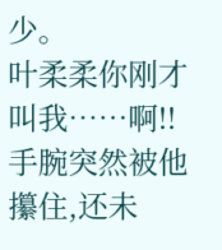少。
叶柔柔你刚才叫我……啊!!
手腕突然被他攥住,还未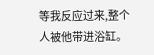等我反应过来,整个人被他带进浴缸。